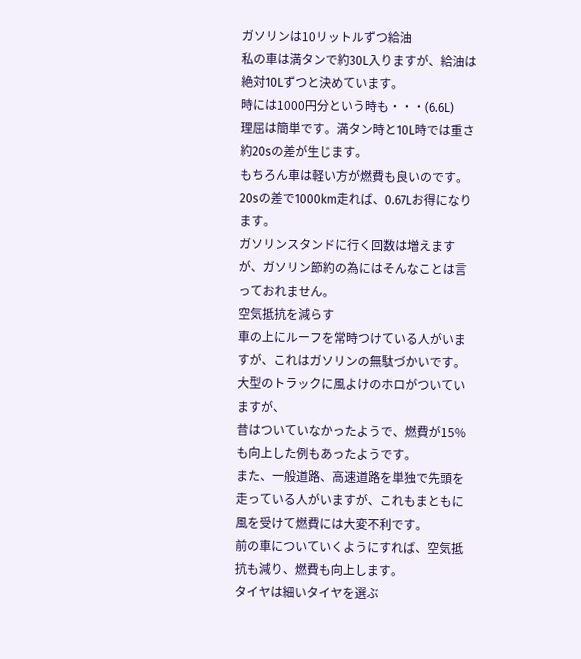ガソリンは10リットルずつ給油
私の車は満タンで約30L入りますが、給油は絶対10Lずつと決めています。
時には1000円分という時も・・・(6.6L)
理屈は簡単です。満タン時と10L時では重さ約20sの差が生じます。
もちろん車は軽い方が燃費も良いのです。20sの差で1000km走れば、0.67Lお得になります。
ガソリンスタンドに行く回数は増えますが、ガソリン節約の為にはそんなことは言っておれません。
空気抵抗を減らす
車の上にルーフを常時つけている人がいますが、これはガソリンの無駄づかいです。
大型のトラックに風よけのホロがついていますが、
昔はついていなかったようで、燃費が15%も向上した例もあったようです。
また、一般道路、高速道路を単独で先頭を走っている人がいますが、これもまともに風を受けて燃費には大変不利です。
前の車についていくようにすれば、空気抵抗も減り、燃費も向上します。
タイヤは細いタイヤを選ぶ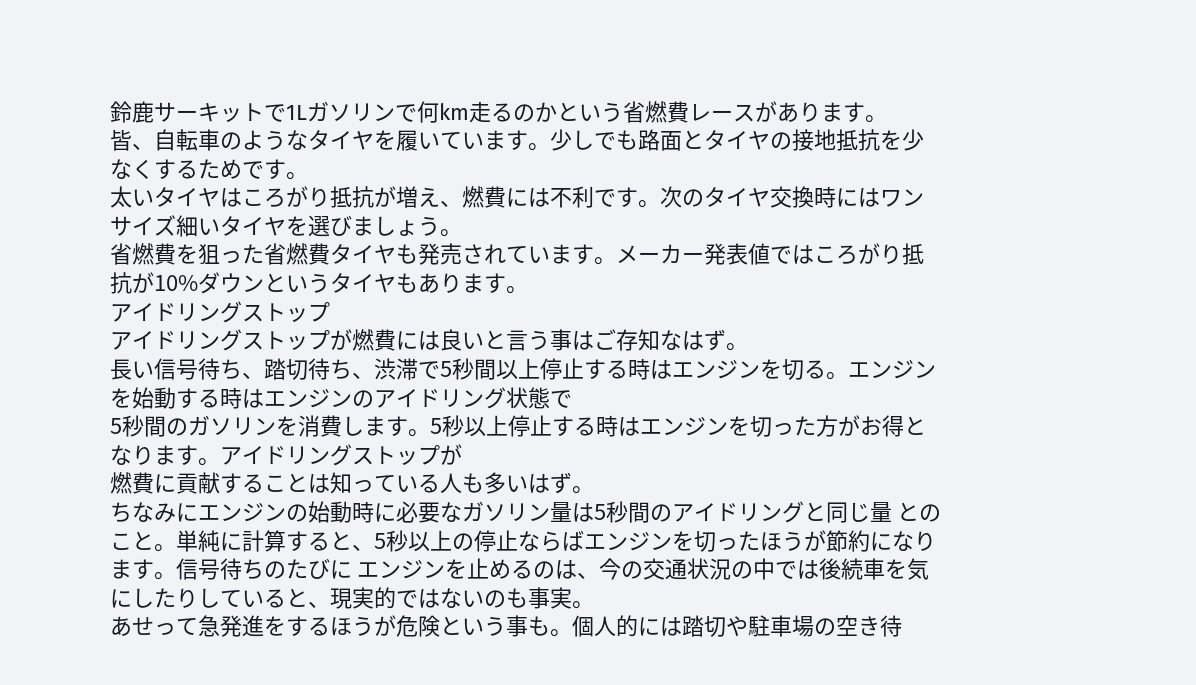鈴鹿サーキットで1Lガソリンで何km走るのかという省燃費レースがあります。
皆、自転車のようなタイヤを履いています。少しでも路面とタイヤの接地抵抗を少なくするためです。
太いタイヤはころがり抵抗が増え、燃費には不利です。次のタイヤ交換時にはワンサイズ細いタイヤを選びましょう。
省燃費を狙った省燃費タイヤも発売されています。メーカー発表値ではころがり抵抗が10%ダウンというタイヤもあります。
アイドリングストップ
アイドリングストップが燃費には良いと言う事はご存知なはず。
長い信号待ち、踏切待ち、渋滞で5秒間以上停止する時はエンジンを切る。エンジンを始動する時はエンジンのアイドリング状態で
5秒間のガソリンを消費します。5秒以上停止する時はエンジンを切った方がお得となります。アイドリングストップが
燃費に貢献することは知っている人も多いはず。
ちなみにエンジンの始動時に必要なガソリン量は5秒間のアイドリングと同じ量 とのこと。単純に計算すると、5秒以上の停止ならばエンジンを切ったほうが節約になります。信号待ちのたびに エンジンを止めるのは、今の交通状況の中では後続車を気にしたりしていると、現実的ではないのも事実。
あせって急発進をするほうが危険という事も。個人的には踏切や駐車場の空き待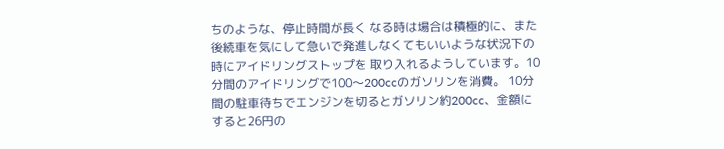ちのような、停止時間が長く なる時は場合は積極的に、また後続車を気にして急いで発進しなくてもいいような状況下の時にアイドリングストップを 取り入れるようしています。10分間のアイドリングで100〜200ccのガソリンを消費。 10分間の駐車待ちでエンジンを切るとガソリン約200cc、金額にすると26円の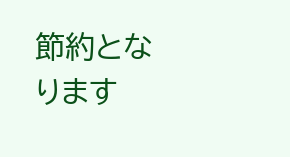節約となります